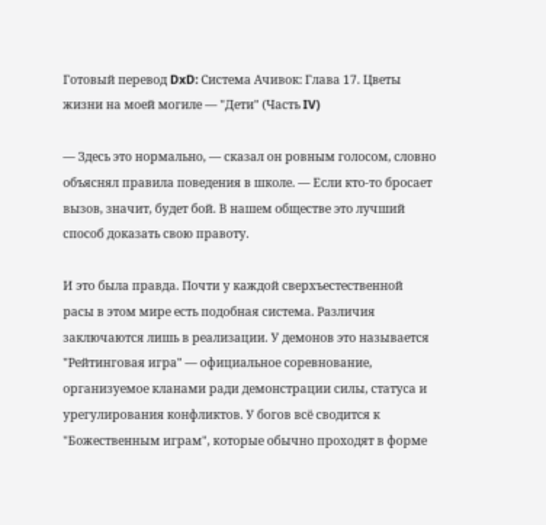Готовый перевод DxD: Система Ачивок: Глава 17. Цветы жизни на моей могиле — "Дети" (Часть IV)

— Здесь это нормально, — сказал он ровным голосом, словно объяснял правила поведения в школе. — Если кто-то бросает вызов, значит, будет бой. В нашем обществе это лучший способ доказать свою правоту.

И это была правда. Почти у каждой сверхъестественной расы в этом мире есть подобная система. Различия заключаются лишь в реализации. У демонов это называется "Рейтинговая игра" — официальное соревнование, организуемое кланами ради демонстрации силы, статуса и урегулирования конфликтов. У богов всё сводится к "Божественным играм", которые обычно проходят в форме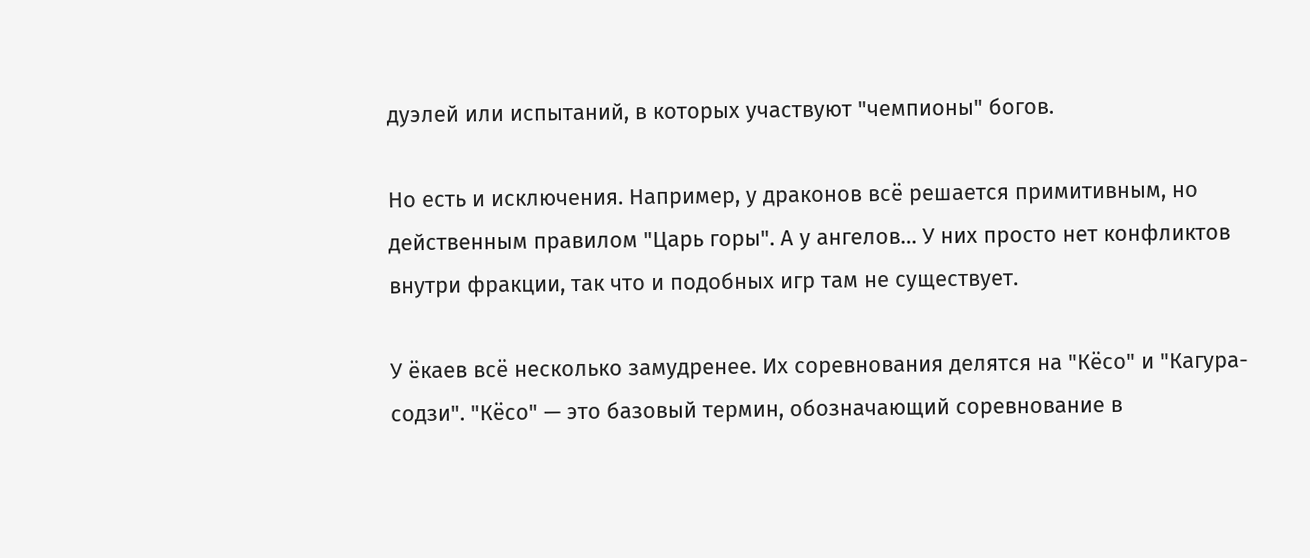дуэлей или испытаний, в которых участвуют "чемпионы" богов.

Но есть и исключения. Например, у драконов всё решается примитивным, но действенным правилом "Царь горы". А у ангелов… У них просто нет конфликтов внутри фракции, так что и подобных игр там не существует.

У ёкаев всё несколько замудренее. Их соревнования делятся на "Кёсо" и "Кагура-содзи". "Кёсо" — это базовый термин, обозначающий соревнование в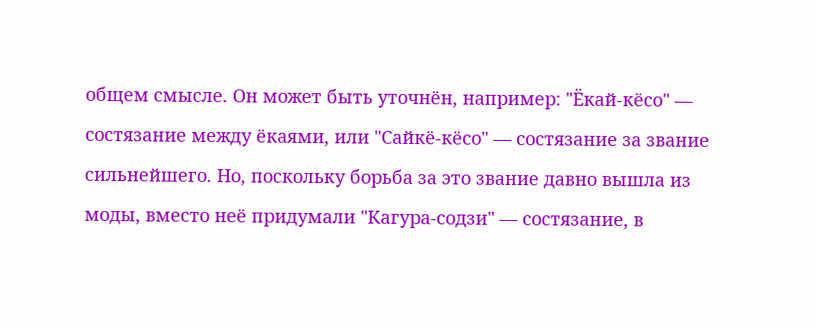общем смысле. Он может быть уточнён, например: "Ёкай-кёсо" — состязание между ёкаями, или "Сайкё-кёсо" — состязание за звание сильнейшего. Но, поскольку борьба за это звание давно вышла из моды, вместо неё придумали "Кагура-содзи" — состязание, в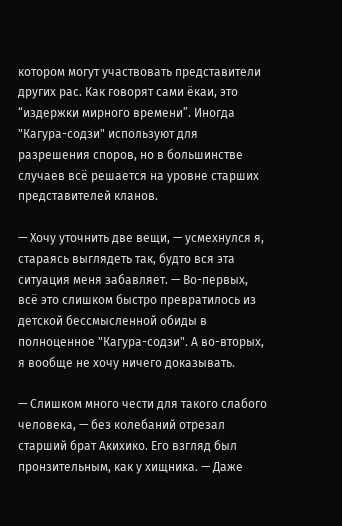котором могут участвовать представители других рас. Как говорят сами ёкаи, это “издержки мирного времени”. Иногда "Кагура-содзи" используют для разрешения споров, но в большинстве случаев всё решается на уровне старших представителей кланов.

— Хочу уточнить две вещи, — усмехнулся я, стараясь выглядеть так, будто вся эта ситуация меня забавляет. — Во-первых, всё это слишком быстро превратилось из детской бессмысленной обиды в полноценное "Кагура-содзи". А во-вторых, я вообще не хочу ничего доказывать.

— Слишком много чести для такого слабого человека, — без колебаний отрезал старший брат Акихико. Его взгляд был пронзительным, как у хищника. — Даже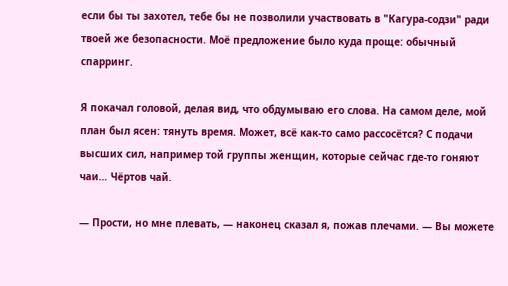если бы ты захотел, тебе бы не позволили участвовать в "Кагура-содзи" ради твоей же безопасности. Моё предложение было куда проще: обычный спарринг.

Я покачал головой, делая вид, что обдумываю его слова. На самом деле, мой план был ясен: тянуть время. Может, всё как-то само рассосётся? С подачи высших сил, например той группы женщин, которые сейчас где-то гоняют чаи… Чёртов чай.

— Прости, но мне плевать, — наконец сказал я, пожав плечами. — Вы можете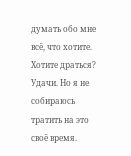думать обо мне всё, что хотите. Хотите драться? Удачи. Но я не собираюсь тратить на это своё время.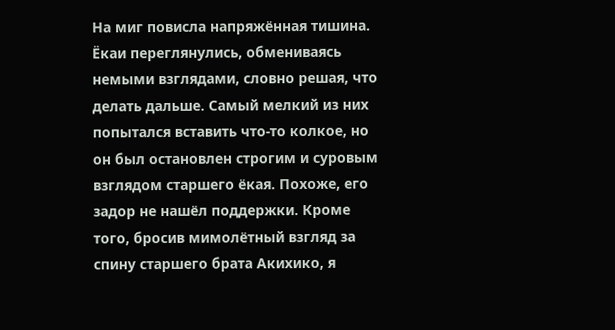На миг повисла напряжённая тишина. Ёкаи переглянулись, обмениваясь немыми взглядами, словно решая, что делать дальше. Самый мелкий из них попытался вставить что-то колкое, но он был остановлен строгим и суровым взглядом старшего ёкая. Похоже, его задор не нашёл поддержки. Кроме того, бросив мимолётный взгляд за спину старшего брата Акихико, я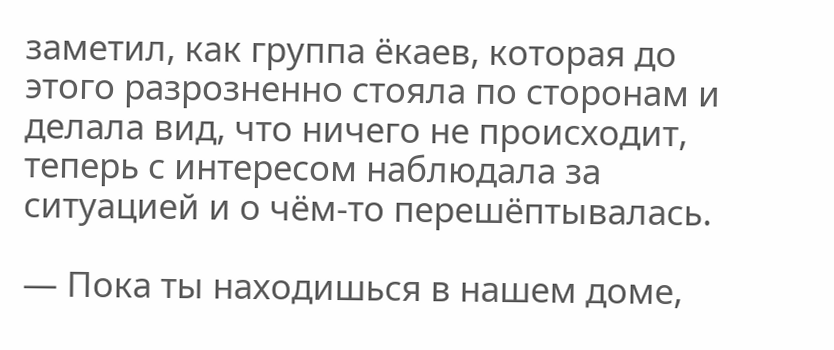заметил, как группа ёкаев, которая до этого разрозненно стояла по сторонам и делала вид, что ничего не происходит, теперь с интересом наблюдала за ситуацией и о чём-то перешёптывалась.

— Пока ты находишься в нашем доме,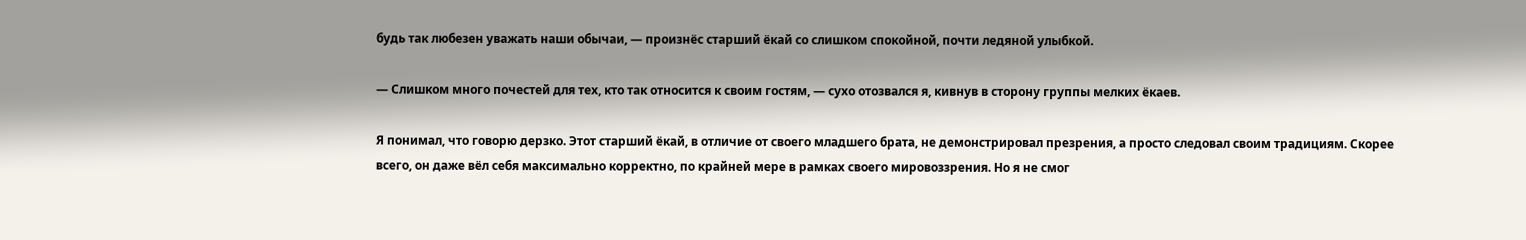будь так любезен уважать наши обычаи, — произнёс старший ёкай со слишком спокойной, почти ледяной улыбкой.

— Слишком много почестей для тех, кто так относится к своим гостям, — сухо отозвался я, кивнув в сторону группы мелких ёкаев.

Я понимал, что говорю дерзко. Этот старший ёкай, в отличие от своего младшего брата, не демонстрировал презрения, а просто следовал своим традициям. Скорее всего, он даже вёл себя максимально корректно, по крайней мере в рамках своего мировоззрения. Но я не смог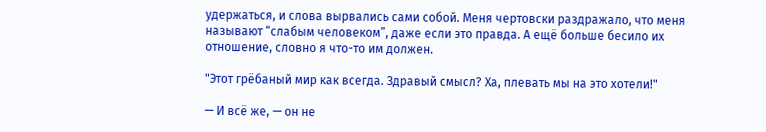удержаться, и слова вырвались сами собой. Меня чертовски раздражало, что меня называют “слабым человеком”, даже если это правда. А ещё больше бесило их отношение, словно я что-то им должен.

"Этот грёбаный мир как всегда. Здравый смысл? Ха, плевать мы на это хотели!"

— И всё же, — он не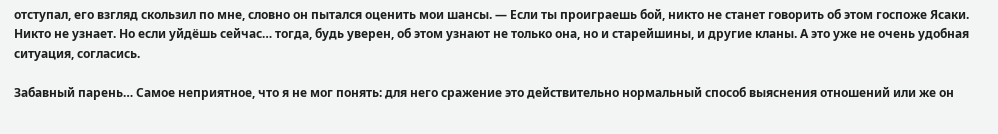отступал, его взгляд скользил по мне, словно он пытался оценить мои шансы. — Если ты проиграешь бой, никто не станет говорить об этом госпоже Ясаки. Никто не узнает. Но если уйдёшь сейчас… тогда, будь уверен, об этом узнают не только она, но и старейшины, и другие кланы. А это уже не очень удобная ситуация, согласись.

Забавный парень… Самое неприятное, что я не мог понять: для него сражение это действительно нормальный способ выяснения отношений или же он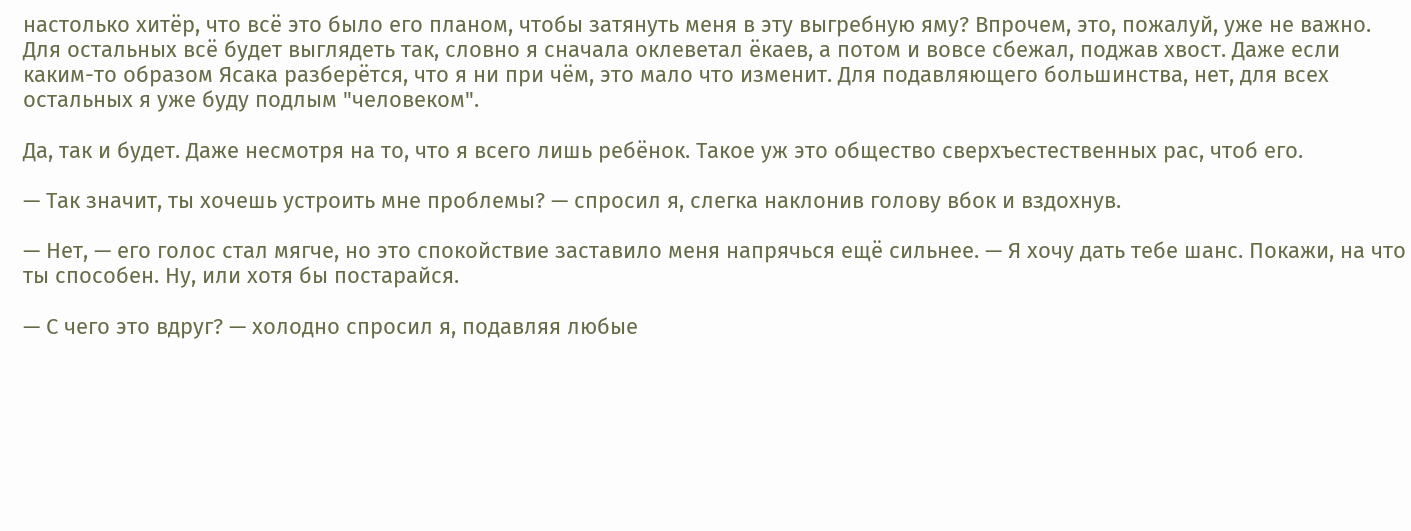настолько хитёр, что всё это было его планом, чтобы затянуть меня в эту выгребную яму? Впрочем, это, пожалуй, уже не важно. Для остальных всё будет выглядеть так, словно я сначала оклеветал ёкаев, а потом и вовсе сбежал, поджав хвост. Даже если каким-то образом Ясака разберётся, что я ни при чём, это мало что изменит. Для подавляющего большинства, нет, для всех остальных я уже буду подлым "человеком".

Да, так и будет. Даже несмотря на то, что я всего лишь ребёнок. Такое уж это общество сверхъестественных рас, чтоб его.

— Так значит, ты хочешь устроить мне проблемы? — спросил я, слегка наклонив голову вбок и вздохнув.

— Нет, — его голос стал мягче, но это спокойствие заставило меня напрячься ещё сильнее. — Я хочу дать тебе шанс. Покажи, на что ты способен. Ну, или хотя бы постарайся.

— С чего это вдруг? — холодно спросил я, подавляя любые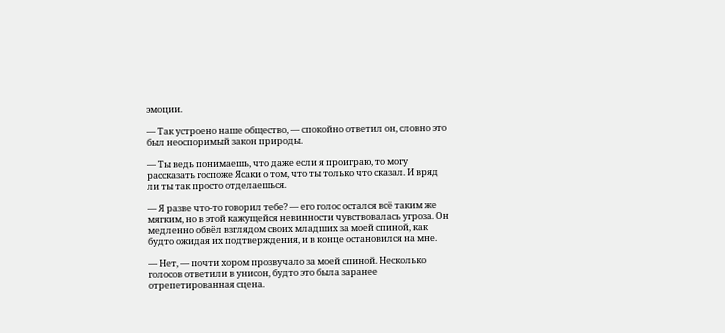эмоции.

— Так устроено наше общество, — спокойно ответил он, словно это был неоспоримый закон природы.

— Ты ведь понимаешь, что даже если я проиграю, то могу рассказать госпоже Ясаки о том, что ты только что сказал. И вряд ли ты так просто отделаешься.

— Я разве что-то говорил тебе? — его голос остался всё таким же мягким, но в этой кажущейся невинности чувствовалась угроза. Он медленно обвёл взглядом своих младших за моей спиной, как будто ожидая их подтверждения, и в конце остановился на мне.

— Нет, — почти хором прозвучало за моей спиной. Несколько голосов ответили в унисон, будто это была заранее отрепетированная сцена.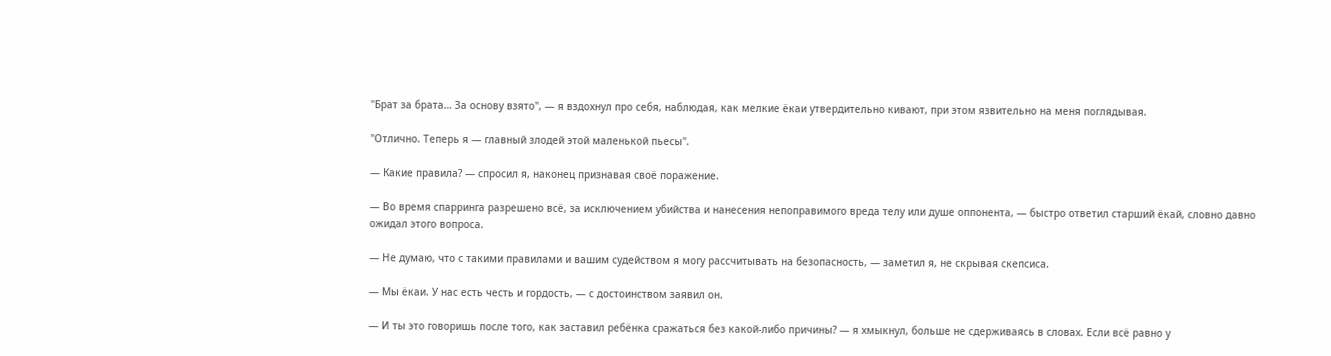"Брат за брата… За основу взято", — я вздохнул про себя, наблюдая, как мелкие ёкаи утвердительно кивают, при этом язвительно на меня поглядывая.

"Отлично. Теперь я — главный злодей этой маленькой пьесы".

— Какие правила? — спросил я, наконец признавая своё поражение.

— Во время спарринга разрешено всё, за исключением убийства и нанесения непоправимого вреда телу или душе оппонента, — быстро ответил старший ёкай, словно давно ожидал этого вопроса.

— Не думаю, что с такими правилами и вашим судейством я могу рассчитывать на безопасность, — заметил я, не скрывая скепсиса.

— Мы ёкаи. У нас есть честь и гордость, — с достоинством заявил он.

— И ты это говоришь после того, как заставил ребёнка сражаться без какой-либо причины? — я хмыкнул, больше не сдерживаясь в словах. Если всё равно у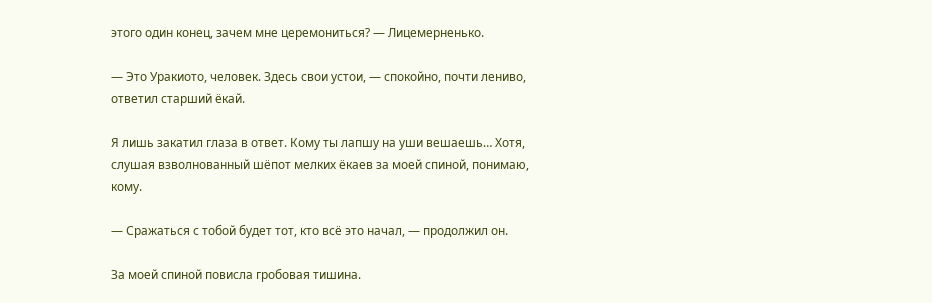этого один конец, зачем мне церемониться? — Лицемерненько.

— Это Уракиото, человек. Здесь свои устои, — спокойно, почти лениво, ответил старший ёкай.

Я лишь закатил глаза в ответ. Кому ты лапшу на уши вешаешь… Хотя, слушая взволнованный шёпот мелких ёкаев за моей спиной, понимаю, кому.

— Сражаться с тобой будет тот, кто всё это начал, — продолжил он.

За моей спиной повисла гробовая тишина.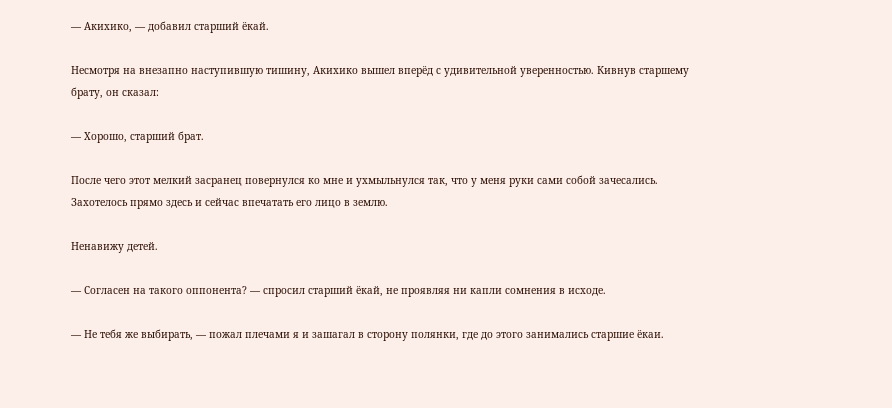— Акихико, — добавил старший ёкай.

Несмотря на внезапно наступившую тишину, Акихико вышел вперёд с удивительной уверенностью. Кивнув старшему брату, он сказал:

— Хорошо, старший брат.

После чего этот мелкий засранец повернулся ко мне и ухмыльнулся так, что у меня руки сами собой зачесались. Захотелось прямо здесь и сейчас впечатать его лицо в землю.

Ненавижу детей.

— Согласен на такого оппонента? — спросил старший ёкай, не проявляя ни капли сомнения в исходе.

— Не тебя же выбирать, — пожал плечами я и зашагал в сторону полянки, где до этого занимались старшие ёкаи.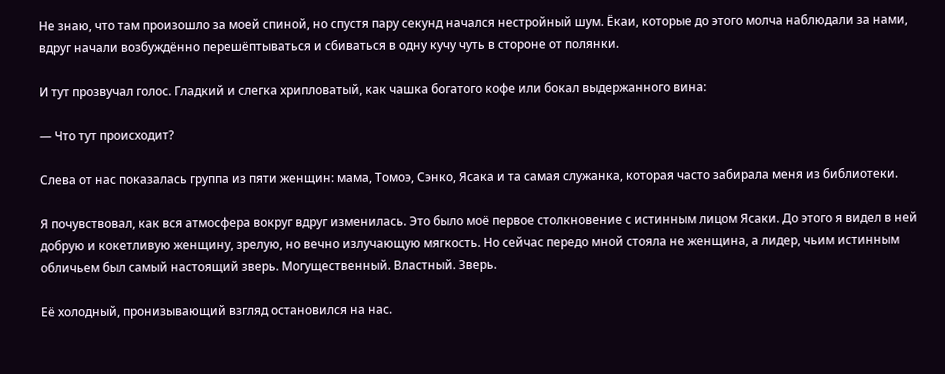Не знаю, что там произошло за моей спиной, но спустя пару секунд начался нестройный шум. Ёкаи, которые до этого молча наблюдали за нами, вдруг начали возбуждённо перешёптываться и сбиваться в одну кучу чуть в стороне от полянки.

И тут прозвучал голос. Гладкий и слегка хрипловатый, как чашка богатого кофе или бокал выдержанного вина:

— Что тут происходит?

Слева от нас показалась группа из пяти женщин: мама, Томоэ, Сэнко, Ясака и та самая служанка, которая часто забирала меня из библиотеки.

Я почувствовал, как вся атмосфера вокруг вдруг изменилась. Это было моё первое столкновение с истинным лицом Ясаки. До этого я видел в ней добрую и кокетливую женщину, зрелую, но вечно излучающую мягкость. Но сейчас передо мной стояла не женщина, а лидер, чьим истинным обличьем был самый настоящий зверь. Могущественный. Властный. Зверь.

Её холодный, пронизывающий взгляд остановился на нас.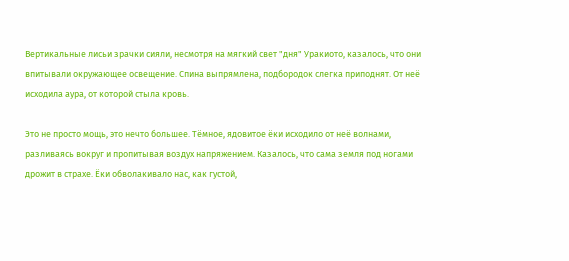Вертикальные лисьи зрачки сияли, несмотря на мягкий свет "дня" Уракиото, казалось, что они впитывали окружающее освещение. Спина выпрямлена, подбородок слегка приподнят. От неё исходила аура, от которой стыла кровь.

Это не просто мощь, это нечто большее. Тёмное, ядовитое ёки исходило от неё волнами, разливаясь вокруг и пропитывая воздух напряжением. Казалось, что сама земля под ногами дрожит в страхе. Ёки обволакивало нас, как густой,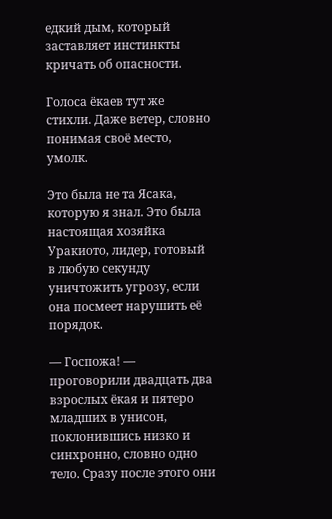едкий дым, который заставляет инстинкты кричать об опасности.

Голоса ёкаев тут же стихли. Даже ветер, словно понимая своё место, умолк.

Это была не та Ясака, которую я знал. Это была настоящая хозяйка Уракиото, лидер, готовый в любую секунду уничтожить угрозу, если она посмеет нарушить её порядок.

— Госпожа! — проговорили двадцать два взрослых ёкая и пятеро младших в унисон, поклонившись низко и синхронно, словно одно тело. Сразу после этого они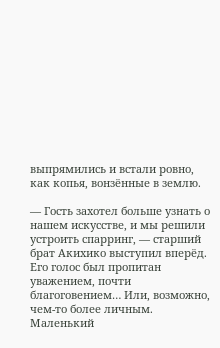выпрямились и встали ровно, как копья, вонзённые в землю.

— Гость захотел больше узнать о нашем искусстве, и мы решили устроить спарринг, — старший брат Акихико выступил вперёд. Его голос был пропитан уважением, почти благоговением… Или, возможно, чем-то более личным. Маленький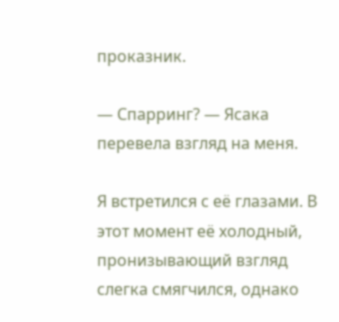проказник.

— Спарринг? — Ясака перевела взгляд на меня.

Я встретился с её глазами. В этот момент её холодный, пронизывающий взгляд слегка смягчился, однако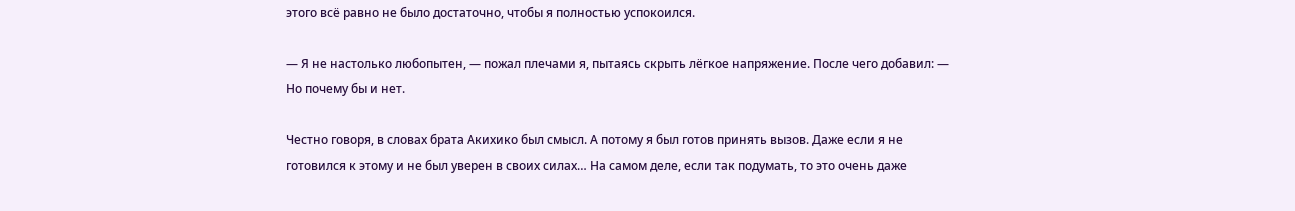этого всё равно не было достаточно, чтобы я полностью успокоился.

— Я не настолько любопытен, — пожал плечами я, пытаясь скрыть лёгкое напряжение. После чего добавил: — Но почему бы и нет.

Честно говоря, в словах брата Акихико был смысл. А потому я был готов принять вызов. Даже если я не готовился к этому и не был уверен в своих силах… На самом деле, если так подумать, то это очень даже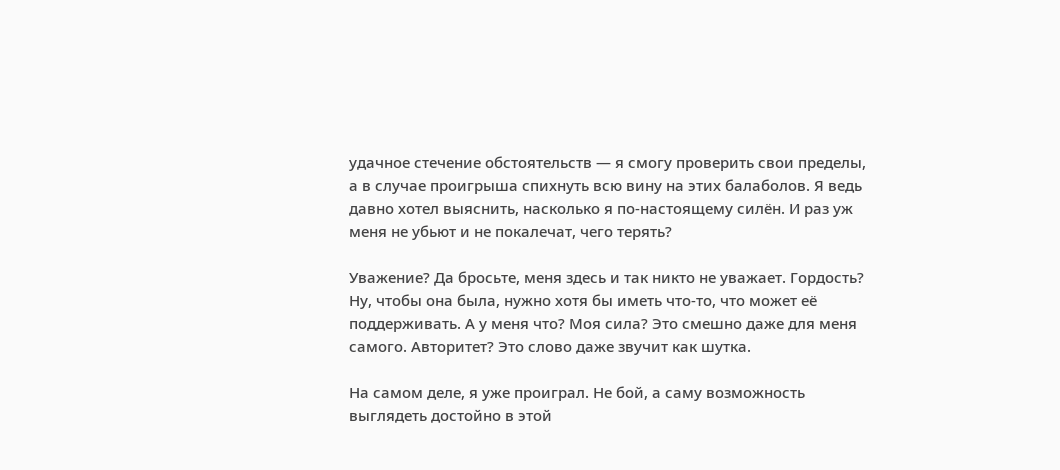удачное стечение обстоятельств — я смогу проверить свои пределы, а в случае проигрыша спихнуть всю вину на этих балаболов. Я ведь давно хотел выяснить, насколько я по-настоящему силён. И раз уж меня не убьют и не покалечат, чего терять?

Уважение? Да бросьте, меня здесь и так никто не уважает. Гордость? Ну, чтобы она была, нужно хотя бы иметь что-то, что может её поддерживать. А у меня что? Моя сила? Это смешно даже для меня самого. Авторитет? Это слово даже звучит как шутка.

На самом деле, я уже проиграл. Не бой, а саму возможность выглядеть достойно в этой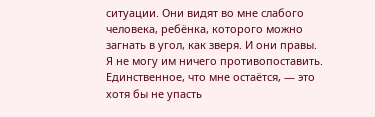ситуации. Они видят во мне слабого человека, ребёнка, которого можно загнать в угол, как зверя. И они правы. Я не могу им ничего противопоставить. Единственное, что мне остаётся, — это хотя бы не упасть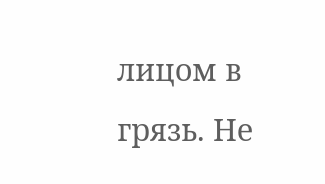лицом в грязь. Не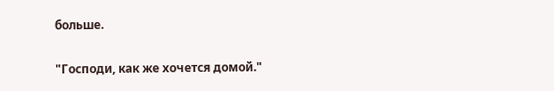больше.

"Господи, как же хочется домой."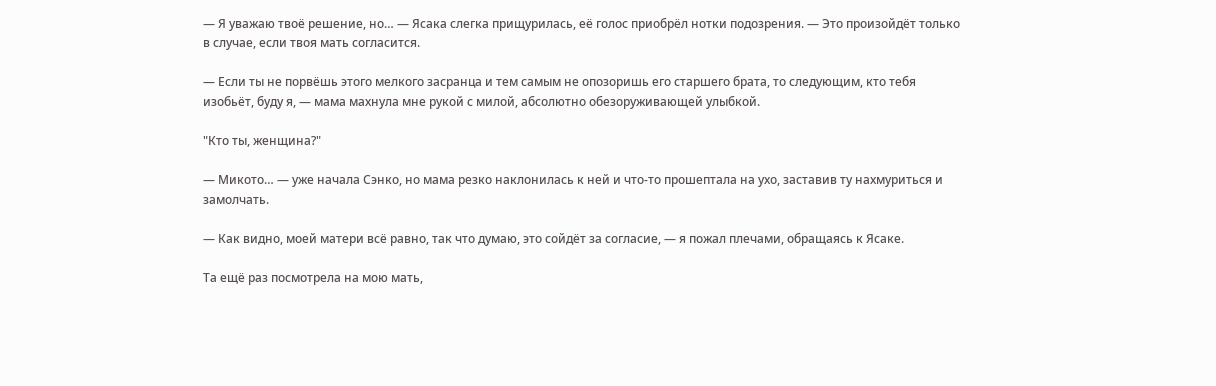— Я уважаю твоё решение, но… — Ясака слегка прищурилась, её голос приобрёл нотки подозрения. — Это произойдёт только в случае, если твоя мать согласится.

— Если ты не порвёшь этого мелкого засранца и тем самым не опозоришь его старшего брата, то следующим, кто тебя изобьёт, буду я, — мама махнула мне рукой с милой, абсолютно обезоруживающей улыбкой.

"Кто ты, женщина?"

— Микото… — уже начала Сэнко, но мама резко наклонилась к ней и что-то прошептала на ухо, заставив ту нахмуриться и замолчать.

— Как видно, моей матери всё равно, так что думаю, это сойдёт за согласие, — я пожал плечами, обращаясь к Ясаке.

Та ещё раз посмотрела на мою мать,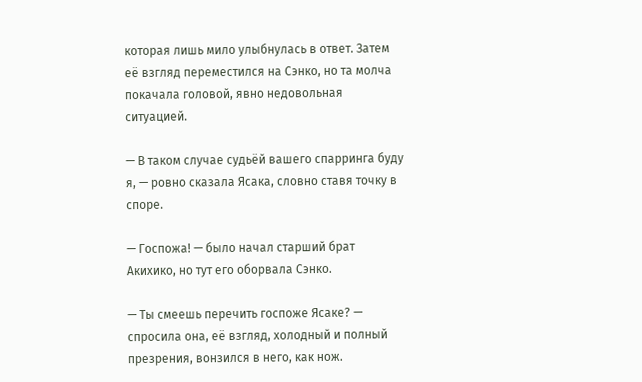которая лишь мило улыбнулась в ответ. Затем её взгляд переместился на Сэнко, но та молча покачала головой, явно недовольная ситуацией.

— В таком случае судьёй вашего спарринга буду я, — ровно сказала Ясака, словно ставя точку в споре.

— Госпожа! — было начал старший брат Акихико, но тут его оборвала Сэнко.

— Ты смеешь перечить госпоже Ясаке? — спросила она, её взгляд, холодный и полный презрения, вонзился в него, как нож.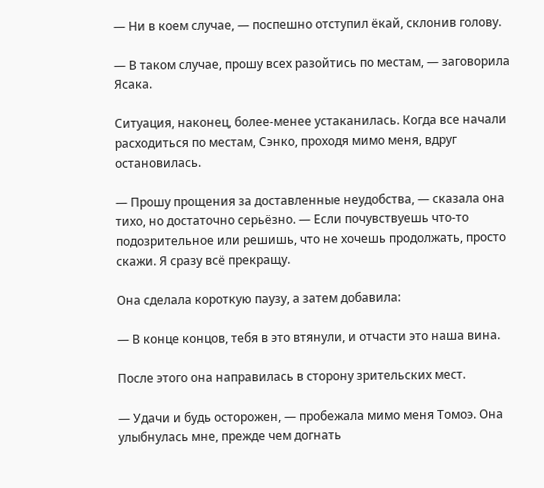— Ни в коем случае, — поспешно отступил ёкай, склонив голову.

— В таком случае, прошу всех разойтись по местам, — заговорила Ясака.

Ситуация, наконец, более-менее устаканилась. Когда все начали расходиться по местам, Сэнко, проходя мимо меня, вдруг остановилась.

— Прошу прощения за доставленные неудобства, — сказала она тихо, но достаточно серьёзно. — Если почувствуешь что-то подозрительное или решишь, что не хочешь продолжать, просто скажи. Я сразу всё прекращу.

Она сделала короткую паузу, а затем добавила:

— В конце концов, тебя в это втянули, и отчасти это наша вина.

После этого она направилась в сторону зрительских мест.

— Удачи и будь осторожен, — пробежала мимо меня Томоэ. Она улыбнулась мне, прежде чем догнать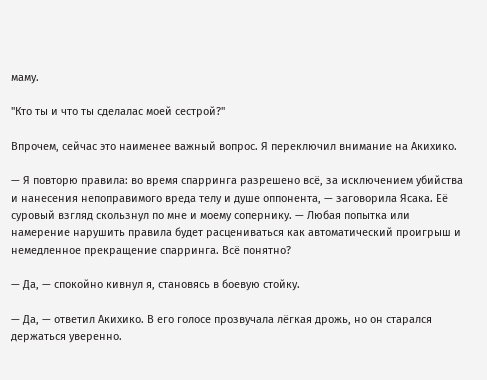маму.

"Кто ты и что ты сделалас моей сестрой?"

Впрочем, сейчас это наименее важный вопрос. Я переключил внимание на Акихико.

— Я повторю правила: во время спарринга разрешено всё, за исключением убийства и нанесения непоправимого вреда телу и душе оппонента, — заговорила Ясака. Её суровый взгляд скользнул по мне и моему сопернику. — Любая попытка или намерение нарушить правила будет расцениваться как автоматический проигрыш и немедленное прекращение спарринга. Всё понятно?

— Да, — спокойно кивнул я, становясь в боевую стойку.

— Да, — ответил Акихико. В его голосе прозвучала лёгкая дрожь, но он старался держаться уверенно.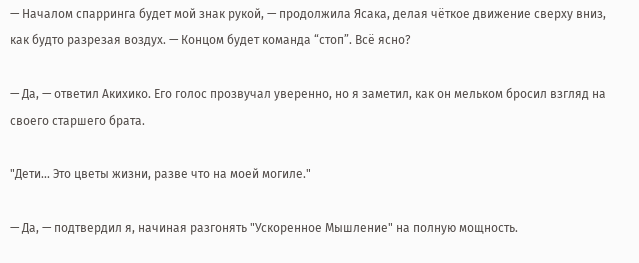— Началом спарринга будет мой знак рукой, — продолжила Ясака, делая чёткое движение сверху вниз, как будто разрезая воздух. — Концом будет команда “стоп”. Всё ясно?

— Да, — ответил Акихико. Его голос прозвучал уверенно, но я заметил, как он мельком бросил взгляд на своего старшего брата.

"Дети... Это цветы жизни, разве что на моей могиле."

— Да, — подтвердил я, начиная разгонять "Ускоренное Мышление" на полную мощность.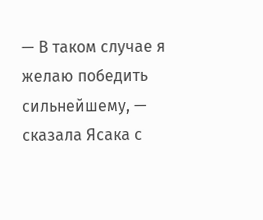— В таком случае я желаю победить сильнейшему, — сказала Ясака с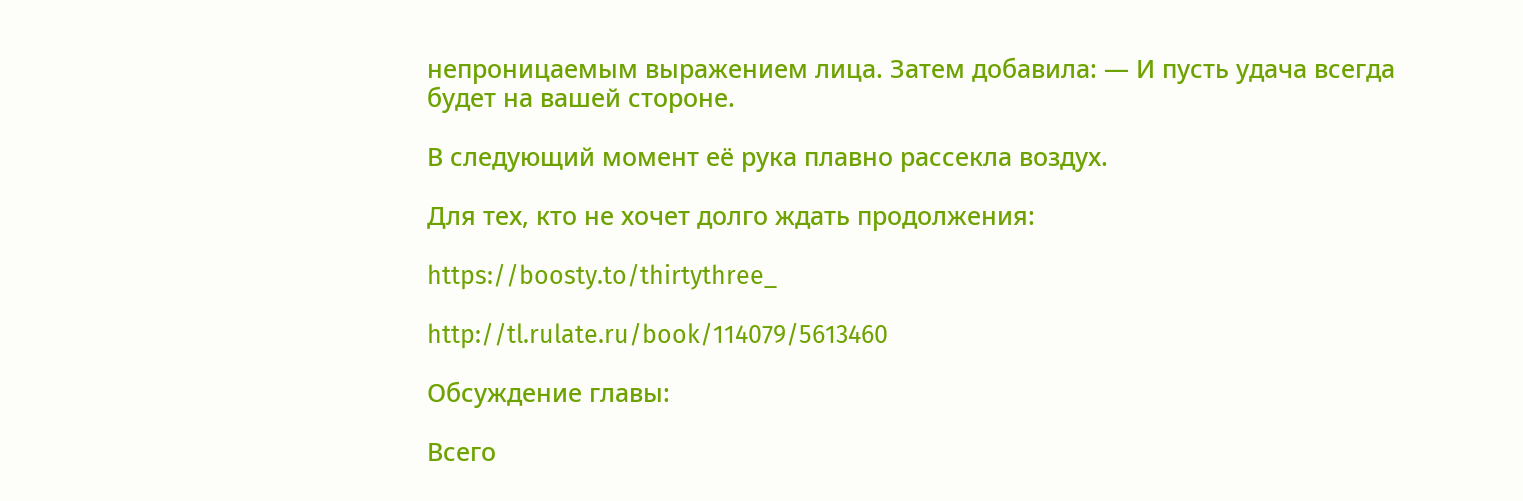непроницаемым выражением лица. Затем добавила: — И пусть удача всегда будет на вашей стороне.

В следующий момент её рука плавно рассекла воздух.

Для тех, кто не хочет долго ждать продолжения:

https://boosty.to/thirtythree_

http://tl.rulate.ru/book/114079/5613460

Обсуждение главы:

Всего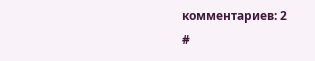комментариев: 2
#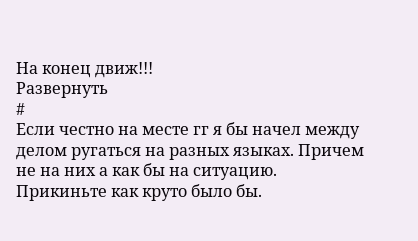На конец движ!!!
Развернуть
#
Если честно на месте гг я бы начел между делом ругаться на разных языках. Причем не на них а как бы на ситуацию. Прикиньте как круто было бы.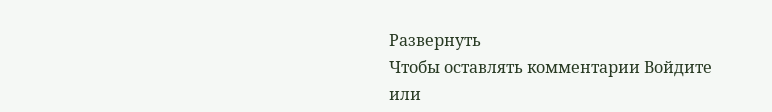Развернуть
Чтобы оставлять комментарии Войдите или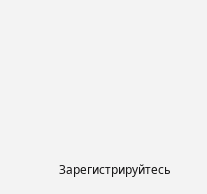Зарегистрируйтесь